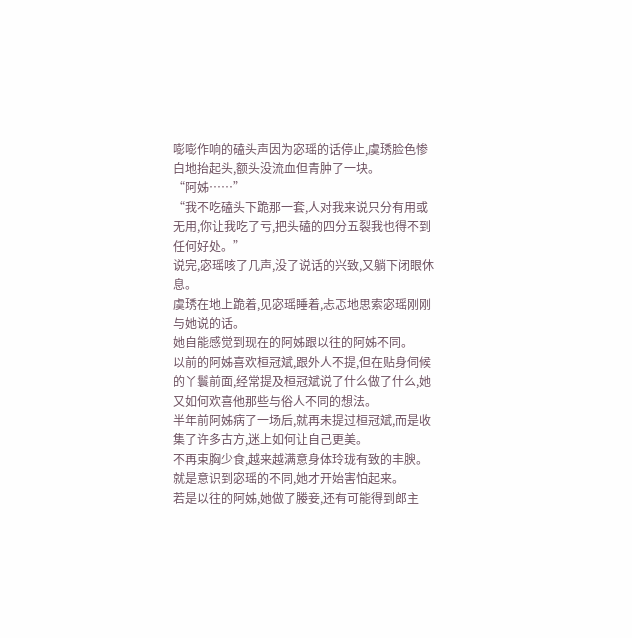嘭嘭作响的磕头声因为宓瑶的话停止,虞琇脸色惨白地抬起头,额头没流血但青肿了一块。
“阿姊……”
“我不吃磕头下跪那一套,人对我来说只分有用或无用,你让我吃了亏,把头磕的四分五裂我也得不到任何好处。”
说完,宓瑶咳了几声,没了说话的兴致,又躺下闭眼休息。
虞琇在地上跪着,见宓瑶睡着,忐忑地思索宓瑶刚刚与她说的话。
她自能感觉到现在的阿姊跟以往的阿姊不同。
以前的阿姊喜欢桓冠斌,跟外人不提,但在贴身伺候的丫鬟前面,经常提及桓冠斌说了什么做了什么,她又如何欢喜他那些与俗人不同的想法。
半年前阿姊病了一场后,就再未提过桓冠斌,而是收集了许多古方,迷上如何让自己更美。
不再束胸少食,越来越满意身体玲珑有致的丰腴。
就是意识到宓瑶的不同,她才开始害怕起来。
若是以往的阿姊,她做了媵妾,还有可能得到郎主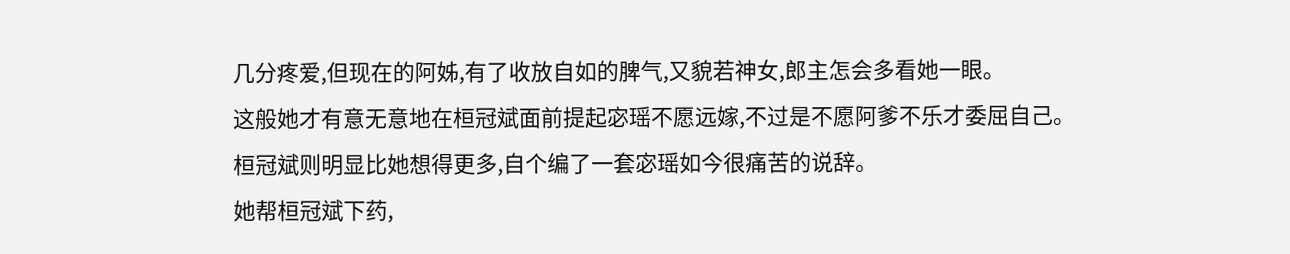几分疼爱,但现在的阿姊,有了收放自如的脾气,又貌若神女,郎主怎会多看她一眼。
这般她才有意无意地在桓冠斌面前提起宓瑶不愿远嫁,不过是不愿阿爹不乐才委屈自己。
桓冠斌则明显比她想得更多,自个编了一套宓瑶如今很痛苦的说辞。
她帮桓冠斌下药,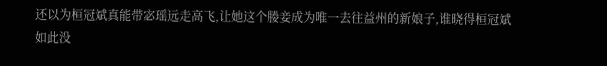还以为桓冠斌真能带宓瑶远走高飞,让她这个媵妾成为唯一去往益州的新娘子,谁晓得桓冠斌如此没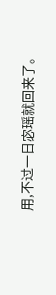用,不过一日宓瑶就回来了。